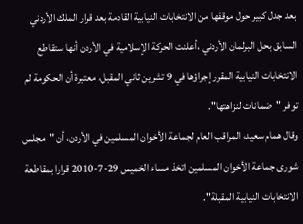بعد جدل كبير حول موقفها من الانتخابات النيابية القادمة بعد قرار الملك الأردني السابق بحل البرلمان الأردني ،أعلنت الحركة الإسلامية في الأردن أنها ستقاطع الانتخابات النيابية المقرر إجراؤها في 9 تشرين ثاني المقبل، معتبرة أن الحكومة لم توفر "ضمانات لنزاهتها".
وقال همام سعيد، المراقب العام لجماعة الأخوان المسلمين في الأردن، أن "مجلس شورى جماعة الأخوان المسلمين اتخذ مساء الخميس 29-7-2010 قرارا بمقاطعة الانتخابات النيابية المقبلة".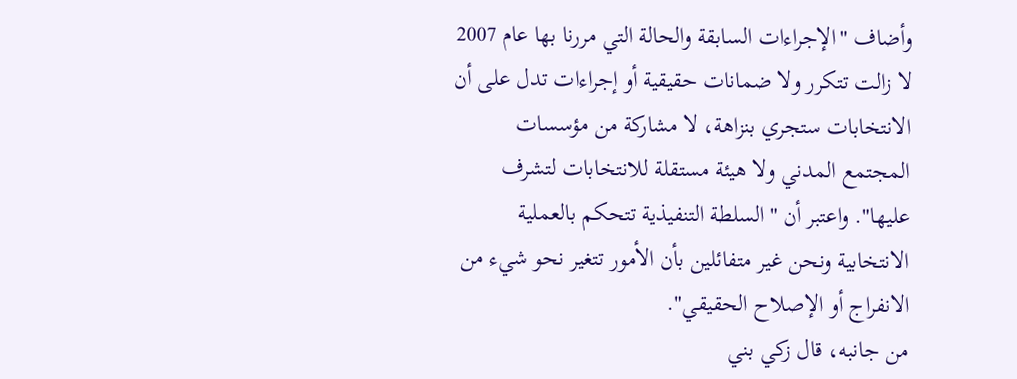وأضاف "الإجراءات السابقة والحالة التي مررنا بها عام 2007 لا زالت تتكرر ولا ضمانات حقيقية أو إجراءات تدل على أن الانتخابات ستجري بنزاهة، لا مشاركة من مؤسسات المجتمع المدني ولا هيئة مستقلة للانتخابات لتشرف عليها". واعتبر أن "السلطة التنفيذية تتحكم بالعملية الانتخابية ونحن غير متفائلين بأن الأمور تتغير نحو شيء من الانفراج أو الإصلاح الحقيقي".
من جانبه، قال زكي بني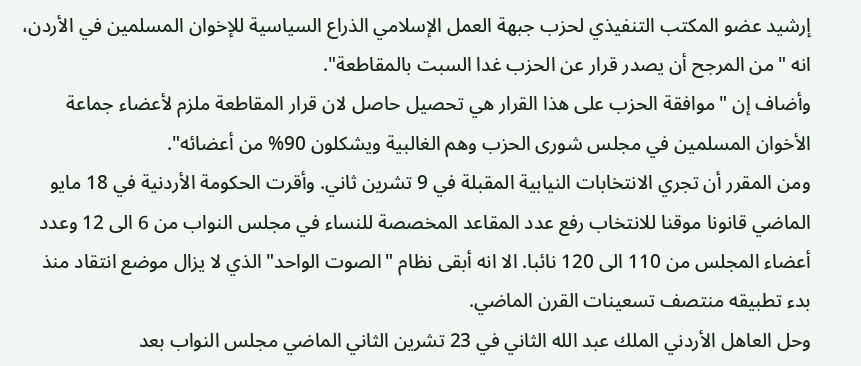إرشيد عضو المكتب التنفيذي لحزب جبهة العمل الإسلامي الذراع السياسية للإخوان المسلمين في الأردن، انه "من المرجح أن يصدر قرار عن الحزب غدا السبت بالمقاطعة".
وأضاف إن "موافقة الحزب على هذا القرار هي تحصيل حاصل لان قرار المقاطعة ملزم لأعضاء جماعة الأخوان المسلمين في مجلس شورى الحزب وهم الغالبية ويشكلون 90% من أعضائه".
ومن المقرر أن تجري الانتخابات النيابية المقبلة في 9 تشرين ثاني. وأقرت الحكومة الأردنية في 18 مايو الماضي قانونا موقنا للانتخاب رفع عدد المقاعد المخصصة للنساء في مجلس النواب من 6 الى 12 وعدد أعضاء المجلس من 110 الى 120 نائبا. الا انه أبقى نظام "الصوت الواحد" الذي لا يزال موضع انتقاد منذ بدء تطبيقه منتصف تسعينات القرن الماضي.
وحل العاهل الأردني الملك عبد الله الثاني في 23 تشرين الثاني الماضي مجلس النواب بعد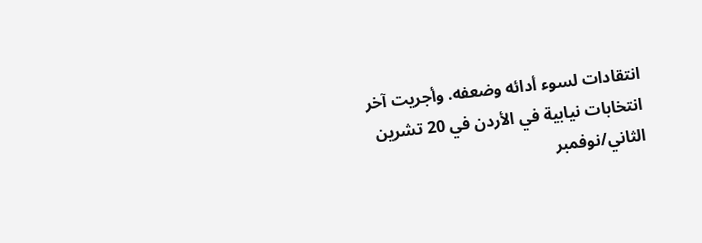انتقادات لسوء أدائه وضعفه. وأجريت آخر انتخابات نيابية في الأردن في 20 تشرين الثاني/نوفمبر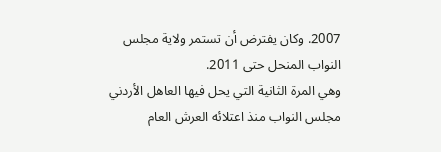2007. وكان يفترض أن تستمر ولاية مجلس النواب المنحل حتى 2011.
وهي المرة الثانية التي يحل فيها العاهل الأردني مجلس النواب منذ اعتلائه العرش العام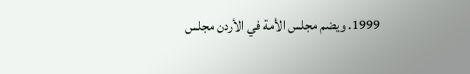1999. ويضم مجلس الأمة في الأردن مجلس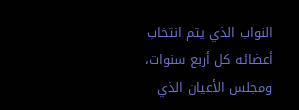النواب الذي يتم انتخاب أعضائه كل أربع سنوات، ومجلس الأعيان الذي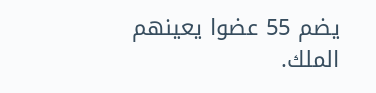يضم 55 عضوا يعينهم الملك.